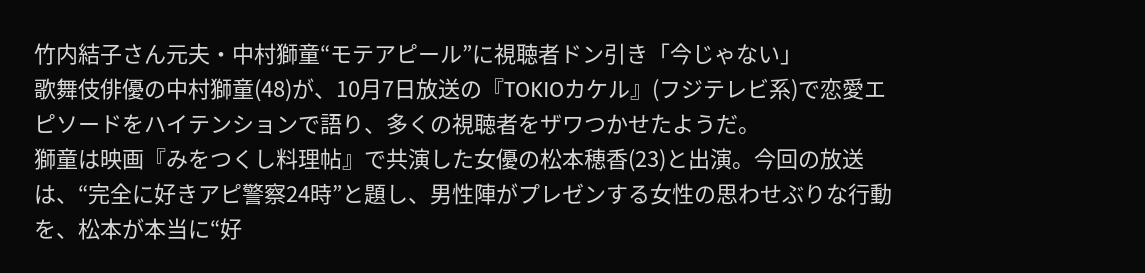竹内結子さん元夫・中村獅童“モテアピール”に視聴者ドン引き「今じゃない」
歌舞伎俳優の中村獅童(48)が、10月7日放送の『TOKIOカケル』(フジテレビ系)で恋愛エピソードをハイテンションで語り、多くの視聴者をザワつかせたようだ。
獅童は映画『みをつくし料理帖』で共演した女優の松本穂香(23)と出演。今回の放送は、“完全に好きアピ警察24時”と題し、男性陣がプレゼンする女性の思わせぶりな行動を、松本が本当に“好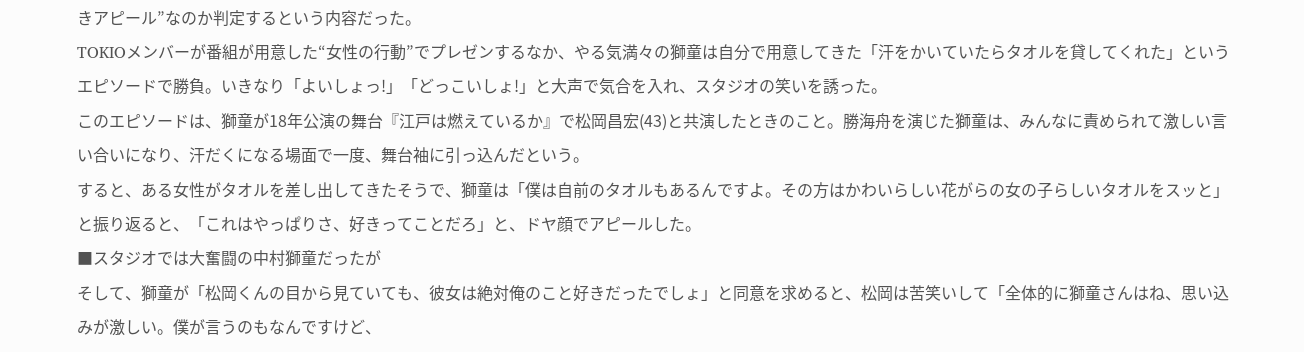きアピール”なのか判定するという内容だった。
TOKIOメンバーが番組が用意した“女性の行動”でプレゼンするなか、やる気満々の獅童は自分で用意してきた「汗をかいていたらタオルを貸してくれた」というエピソードで勝負。いきなり「よいしょっ!」「どっこいしょ!」と大声で気合を入れ、スタジオの笑いを誘った。
このエピソードは、獅童が18年公演の舞台『江戸は燃えているか』で松岡昌宏(43)と共演したときのこと。勝海舟を演じた獅童は、みんなに責められて激しい言い合いになり、汗だくになる場面で一度、舞台袖に引っ込んだという。
すると、ある女性がタオルを差し出してきたそうで、獅童は「僕は自前のタオルもあるんですよ。その方はかわいらしい花がらの女の子らしいタオルをスッと」と振り返ると、「これはやっぱりさ、好きってことだろ」と、ドヤ顔でアピールした。
■スタジオでは大奮闘の中村獅童だったが
そして、獅童が「松岡くんの目から見ていても、彼女は絶対俺のこと好きだったでしょ」と同意を求めると、松岡は苦笑いして「全体的に獅童さんはね、思い込みが激しい。僕が言うのもなんですけど、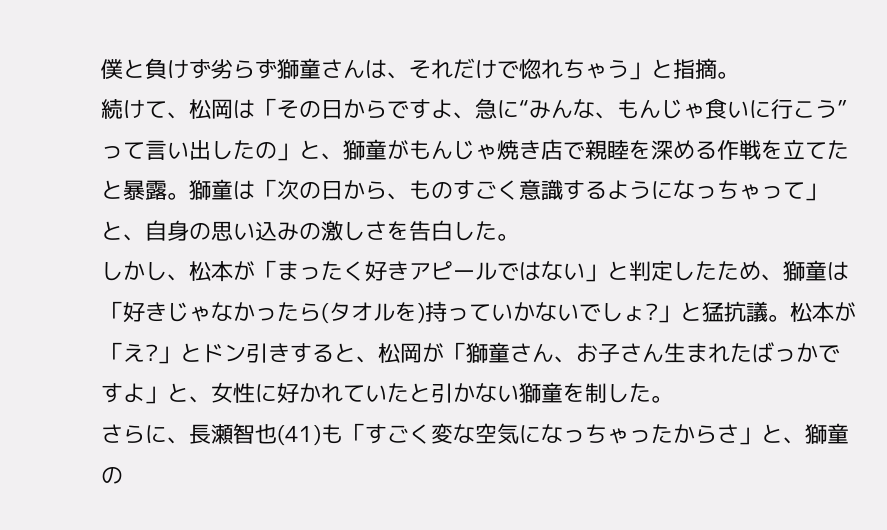僕と負けず劣らず獅童さんは、それだけで惚れちゃう」と指摘。
続けて、松岡は「その日からですよ、急に“みんな、もんじゃ食いに行こう”って言い出したの」と、獅童がもんじゃ焼き店で親睦を深める作戦を立てたと暴露。獅童は「次の日から、ものすごく意識するようになっちゃって」と、自身の思い込みの激しさを告白した。
しかし、松本が「まったく好きアピールではない」と判定したため、獅童は「好きじゃなかったら(タオルを)持っていかないでしょ?」と猛抗議。松本が「え?」とドン引きすると、松岡が「獅童さん、お子さん生まれたばっかですよ」と、女性に好かれていたと引かない獅童を制した。
さらに、長瀬智也(41)も「すごく変な空気になっちゃったからさ」と、獅童の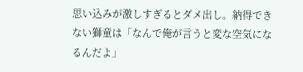思い込みが激しすぎるとダメ出し。納得できない獅童は「なんで俺が言うと変な空気になるんだよ」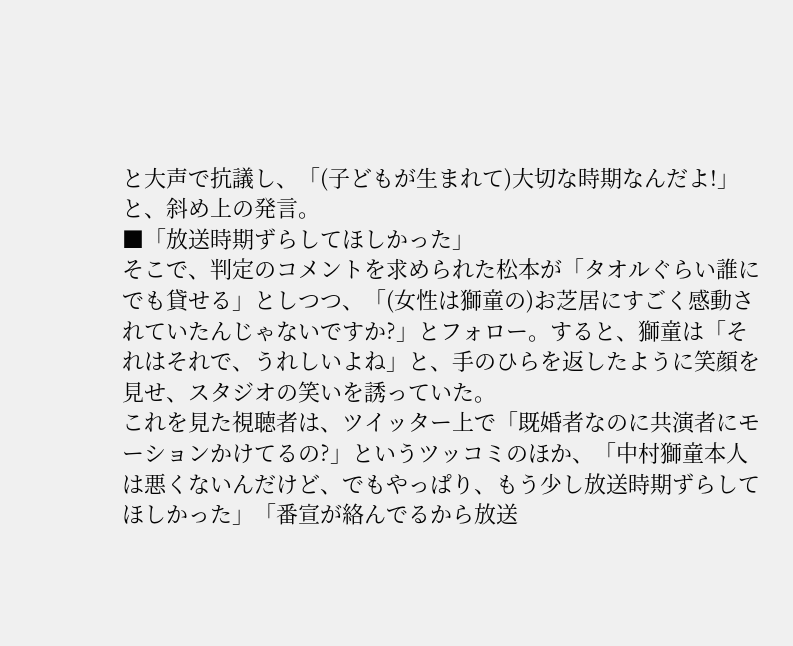と大声で抗議し、「(子どもが生まれて)大切な時期なんだよ!」と、斜め上の発言。
■「放送時期ずらしてほしかった」
そこで、判定のコメントを求められた松本が「タオルぐらい誰にでも貸せる」としつつ、「(女性は獅童の)お芝居にすごく感動されていたんじゃないですか?」とフォロー。すると、獅童は「それはそれで、うれしいよね」と、手のひらを返したように笑顔を見せ、スタジオの笑いを誘っていた。
これを見た視聴者は、ツイッター上で「既婚者なのに共演者にモーションかけてるの?」というツッコミのほか、「中村獅童本人は悪くないんだけど、でもやっぱり、もう少し放送時期ずらしてほしかった」「番宣が絡んでるから放送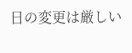日の変更は厳しい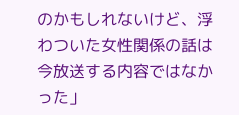のかもしれないけど、浮わついた女性関係の話は今放送する内容ではなかった」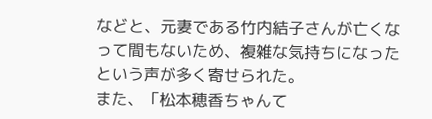などと、元妻である竹内結子さんが亡くなって間もないため、複雑な気持ちになったという声が多く寄せられた。
また、「松本穂香ちゃんて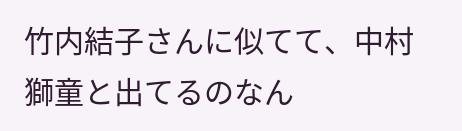竹内結子さんに似てて、中村獅童と出てるのなん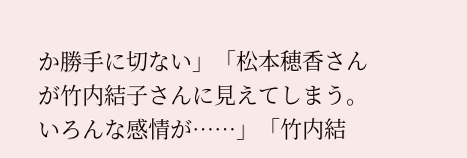か勝手に切ない」「松本穂香さんが竹内結子さんに見えてしまう。いろんな感情が……」「竹内結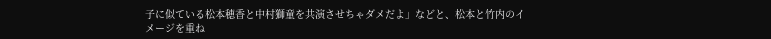子に似ている松本穂香と中村獅童を共演させちゃダメだよ」などと、松本と竹内のイメージを重ね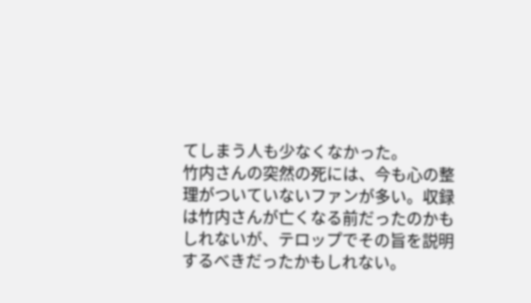てしまう人も少なくなかった。
竹内さんの突然の死には、今も心の整理がついていないファンが多い。収録は竹内さんが亡くなる前だったのかもしれないが、テロップでその旨を説明するべきだったかもしれない。